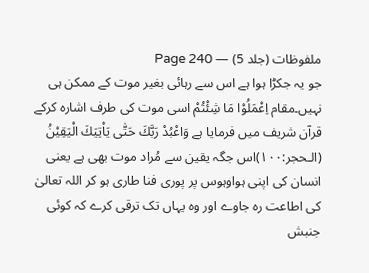ملفوظات (جلد 5) — Page 240
جو یہ جکڑا ہوا ہے اس سے رہائی بغیر موت کے ممکن ہی نہیں۔مقام اِعْمَلُوْا مَا شِئْتُمْ اسی موت کی طرف اشارہ کرکے قرآن شریف میں فرمایا ہے وَاعْبُدْ رَبَّكَ حَتّٰى يَاْتِيَكَ الْيَقِيْنُ (الـحجر:۱۰۰)اس جگہ یقین سے مُراد موت بھی ہے یعنی انسان کی اپنی ہواوہوس پر پوری فنا طاری ہو کر اللہ تعالیٰ کی اطاعت رہ جاوے اور وہ یہاں تک ترقی کرے کہ کوئی جنبش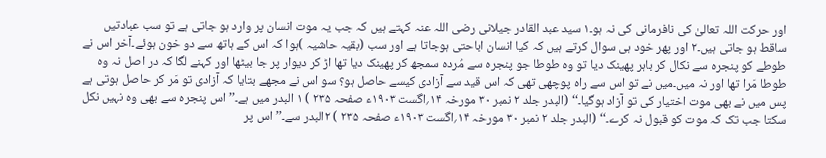اور حرکت اللہ تعالیٰ کی نافرمانی کی نہ ہو۔۱ سید عبد القادر جیلانی رضی اللہ عنہ کہتے ہیں کہ جب یہ موت انسان پر وارد ہو جاتی ہے تو سب عبادتیں ساقط ہو جاتی ہیں۔۲ اور پھر خود ہی سوال کرتے ہیں کہ کیا انسان اباحتی ہوجاتا ہے اور سب (بقیہ حاشیہ )ہوا کہ اس کے ہاتھ سے دو خون ہوئے۔آخر اس نے طوطے کو پنجرہ سے نکال کر باہر پھینک دیا تو وہ طوطا جو پنجرہ سے مُردہ سمجھ کر پھینک دیا تھا اڑ کر دیوار پر جا بیٹھا اور کہنے لگا کہ در اصل نہ وہ طوطا مَرا تھا اور نہ میں۔میں نے تو اس سے راہ پوچھی تھی کہ اس قید سے آزادی کیسے حاصل ہو؟ سو اس نے مجھے بتایا کہ آزادی تو مَر کر حاصل ہوتی ہے پس میں نے بھی موت اختیار کی تو آزاد ہوگیا۔‘‘ (البدر جلد ۲ نمبر ۳۰ مورخہ ۱۴؍اگست ۱۹۰۳ء صفحہ ۲۳۵ ) ۱ البدر میں ہے۔’’اس پنجرہ سے بھی وہ نہیں نکل سکتا جب تک کہ موت کو قبول نہ کرے۔‘‘ (البدر جلد ۲ نمبر ۳۰ مورخہ ۱۴؍اگست ۱۹۰۳ء صفحہ ۲۳۵ ) ۲البدر سے۔’’اس پر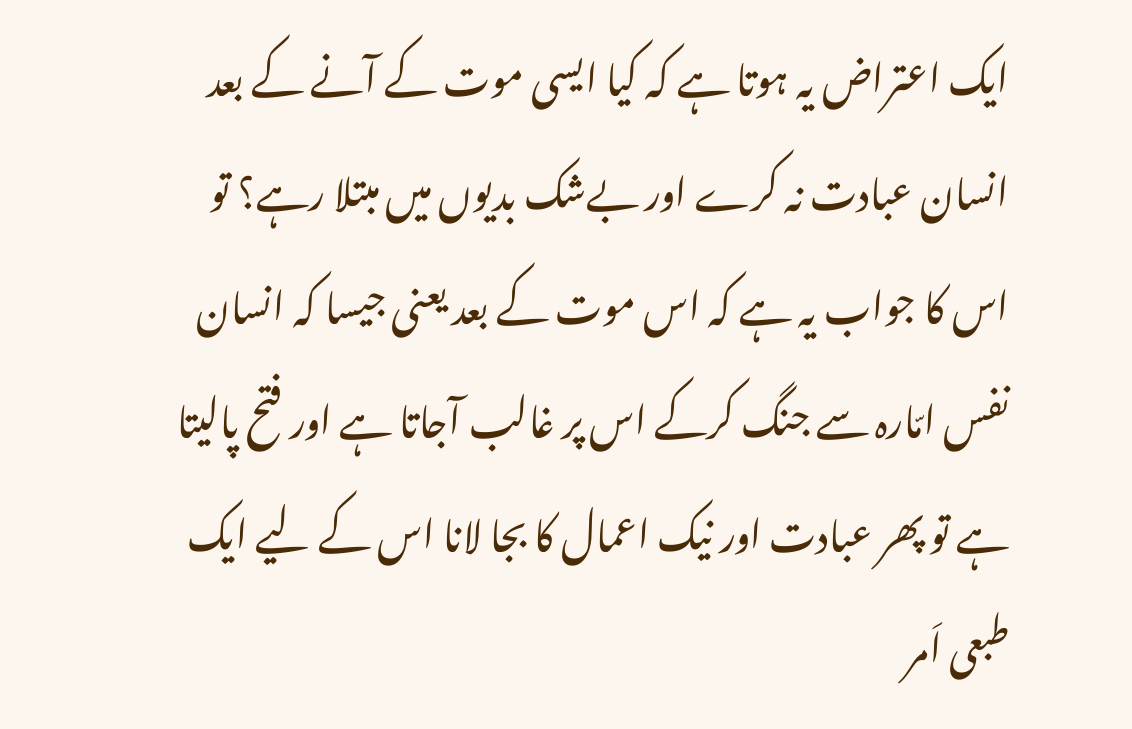ایک اعتراض یہ ہوتا ہے کہ کیا ایسی موت کے آنے کے بعد انسان عبادت نہ کرے اور بےشک بدیوں میں مبتلا رہے؟ تو اس کا جواب یہ ہے کہ اس موت کے بعد یعنی جیسا کہ انسان نفس امّارہ سے جنگ کرکے اس پر غالب آجاتا ہے اور فتح پالیتا ہے تو پھر عبادت اور نیک اعمال کا بجا لانا اس کے لیے ایک طبعی اَمر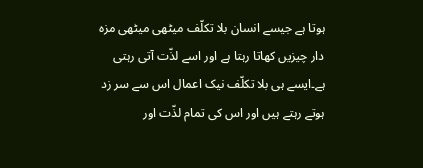ہوتا ہے جیسے انسان بلا تکلّف میٹھی میٹھی مزہ دار چیزیں کھاتا رہتا ہے اور اسے لذّت آتی رہتی ہے۔ایسے ہی بلا تکلّف نیک اعمال اس سے سر زد ہوتے رہتے ہیں اور اس کی تمام لذّت اور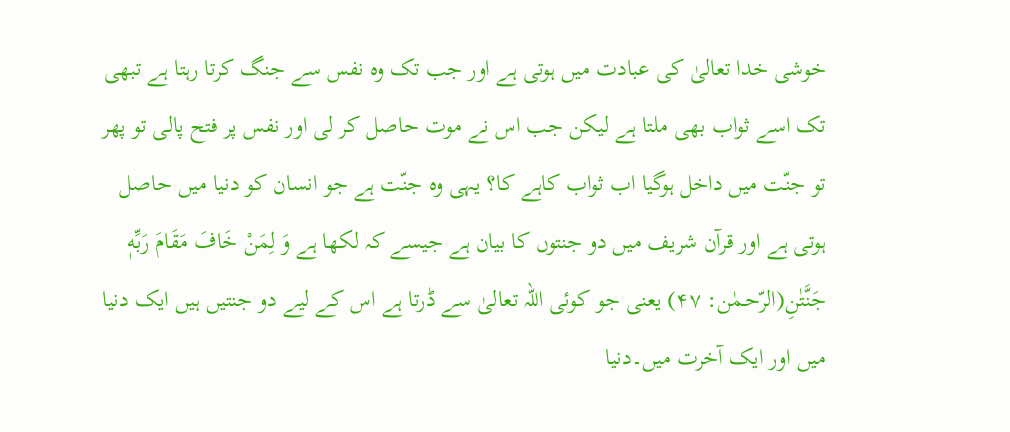خوشی خدا تعالیٰ کی عبادت میں ہوتی ہے اور جب تک وہ نفس سے جنگ کرتا رہتا ہے تبھی تک اسے ثواب بھی ملتا ہے لیکن جب اس نے موت حاصل کر لی اور نفس پر فتح پالی تو پھر تو جنّت میں داخل ہوگیا اب ثواب کاہے کا؟ یہی وہ جنّت ہے جو انسان کو دنیا میں حاصل ہوتی ہے اور قرآن شریف میں دو جنتوں کا بیان ہے جیسے کہ لکھا ہے وَ لِمَنْ خَافَ مَقَامَ رَبِّهٖ جَنَّتٰنِ(الرّحـمٰن: ۴۷) یعنی جو کوئی اللہ تعالیٰ سے ڈرتا ہے اس کے لیے دو جنتیں ہیں ایک دنیا میں اور ایک آخرت میں۔دنیا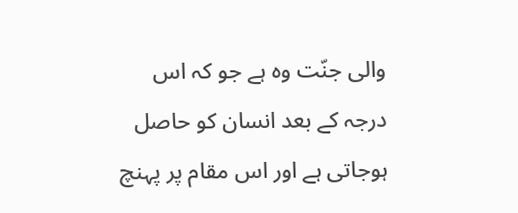والی جنّت وہ ہے جو کہ اس درجہ کے بعد انسان کو حاصل ہوجاتی ہے اور اس مقام پر پہنچ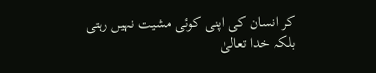کر انسان کی اپنی کوئی مشیت نہیں رہتی بلکہ خدا تعالیٰ